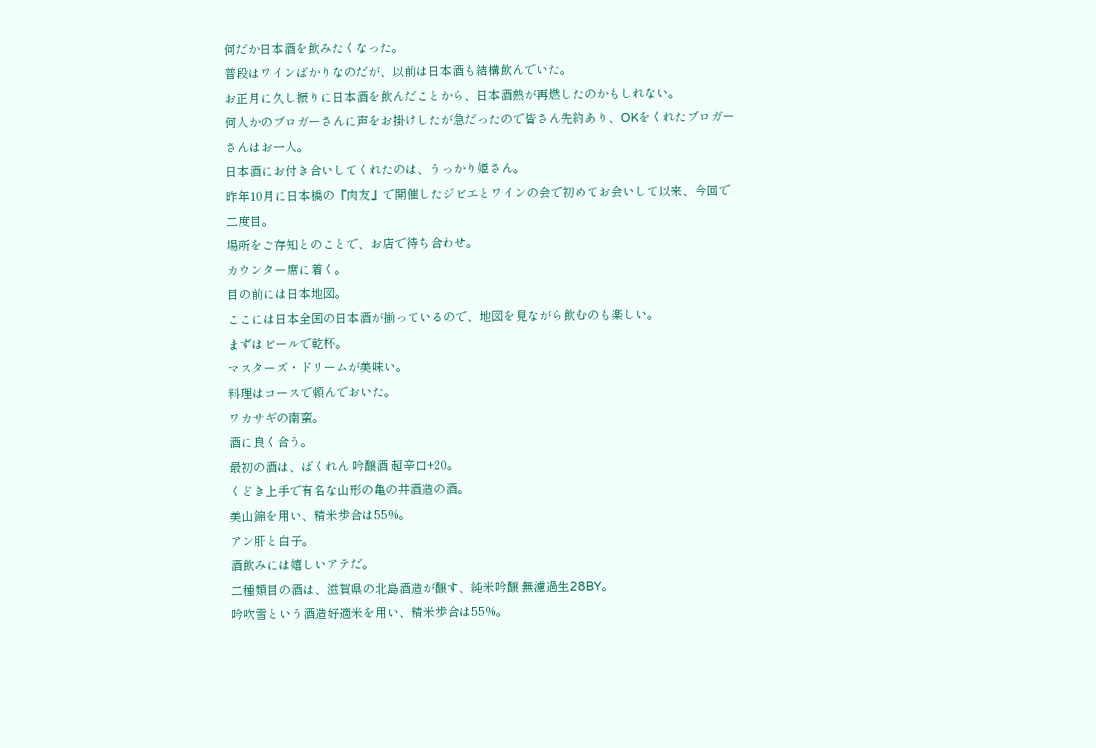何だか日本酒を飲みたくなった。
普段はワインばかりなのだが、以前は日本酒も結構飲んでいた。
お正月に久し振りに日本酒を飲んだことから、日本酒熱が再燃したのかもしれない。
何人かのブロガーさんに声をお掛けしたが急だったので皆さん先約あり、OKをくれたブロガーさんはお一人。
日本酒にお付き合いしてくれたのは、うっかり姫さん。
昨年10月に日本橋の『肉友』で開催したジビエとワインの会で初めてお会いして以来、今回で二度目。
場所をご存知とのことで、お店で待ち合わせ。
カウンター席に着く。
目の前には日本地図。
ここには日本全国の日本酒が揃っているので、地図を見ながら飲むのも楽しい。
まずはビールで乾杯。
マスターズ・ドリームが美味い。
料理はコースで頼んでおいた。
ワカサギの南蛮。
酒に良く合う。
最初の酒は、ばくれん 吟醸酒 超辛口+20。
くどき上手で有名な山形の亀の井酒造の酒。
美山錦を用い、精米歩合は55%。
アン肝と白子。
酒飲みには嬉しいアテだ。
二種類目の酒は、滋賀県の北島酒造が醸す、純米吟醸 無濾過生28BY。
吟吹雪という酒造好適米を用い、精米歩合は55%。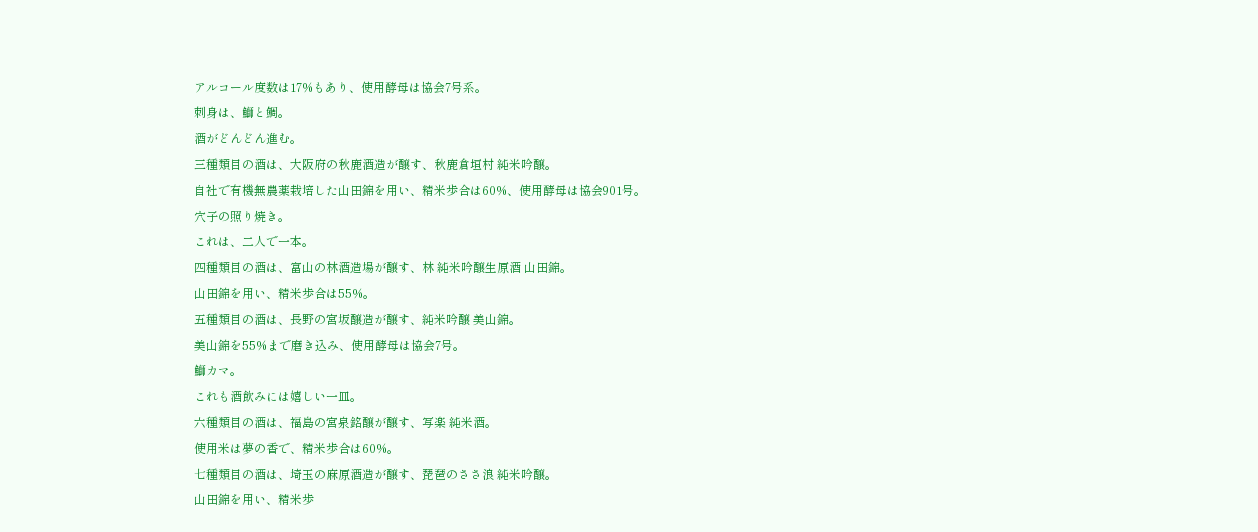アルコール度数は17%もあり、使用酵母は協会7号系。
刺身は、鰤と鯛。
酒がどんどん進む。
三種類目の酒は、大阪府の秋鹿酒造が醸す、秋鹿倉垣村 純米吟醸。
自社で有機無農薬栽培した山田錦を用い、精米歩合は60%、使用酵母は協会901号。
穴子の照り焼き。
これは、二人で一本。
四種類目の酒は、富山の林酒造場が醸す、林 純米吟醸生原酒 山田錦。
山田錦を用い、精米歩合は55%。
五種類目の酒は、長野の宮坂醸造が醸す、純米吟醸 美山錦。
美山錦を55%まで磨き込み、使用酵母は協会7号。
鰤カマ。
これも酒飲みには嬉しい一皿。
六種類目の酒は、福島の宮泉銘醸が醸す、写楽 純米酒。
使用米は夢の香で、精米歩合は60%。
七種類目の酒は、埼玉の麻原酒造が醸す、琵琶のささ浪 純米吟醸。
山田錦を用い、精米歩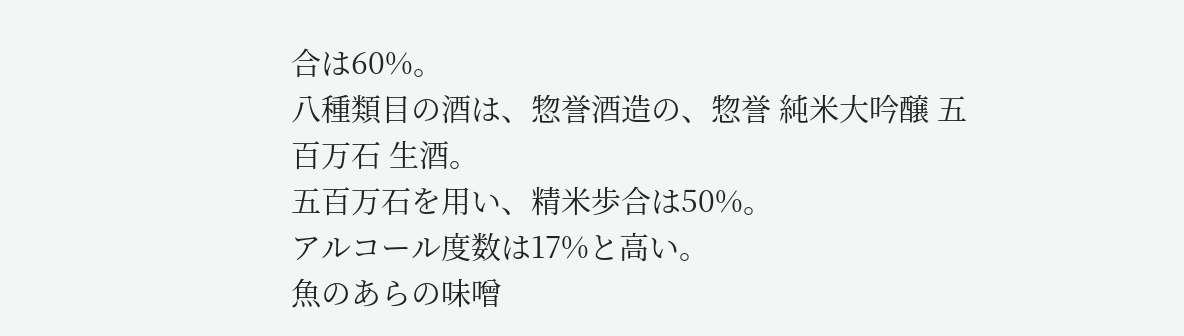合は60%。
八種類目の酒は、惣誉酒造の、惣誉 純米大吟醸 五百万石 生酒。
五百万石を用い、精米歩合は50%。
アルコール度数は17%と高い。
魚のあらの味噌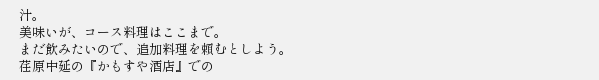汁。
美味いが、コース料理はここまで。
まだ飲みたいので、追加料理を頼むとしよう。
荏原中延の『かもすや酒店』での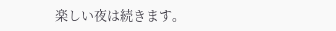楽しい夜は続きます。